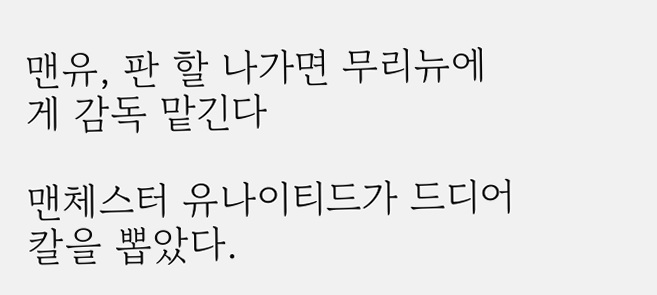맨유, 판 할 나가면 무리뉴에게 감독 맡긴다

맨체스터 유나이티드가 드디어 칼을 뽑았다.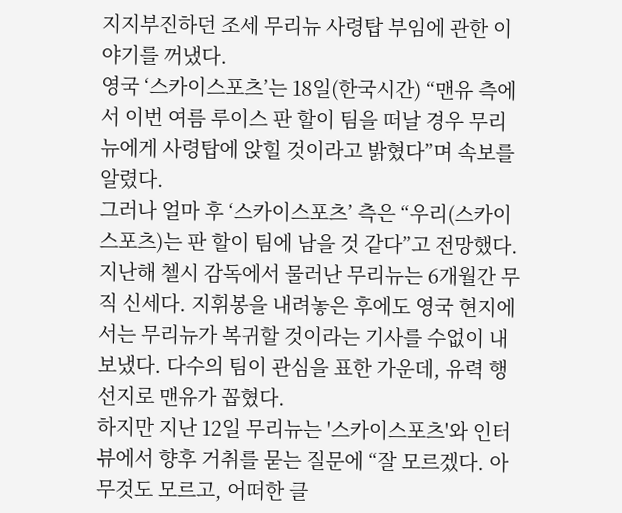지지부진하던 조세 무리뉴 사령탑 부임에 관한 이야기를 꺼냈다.
영국 ‘스카이스포츠’는 18일(한국시간) “맨유 측에서 이번 여름 루이스 판 할이 팀을 떠날 경우 무리뉴에게 사령탑에 앉힐 것이라고 밝혔다”며 속보를 알렸다.
그러나 얼마 후 ‘스카이스포츠’ 측은 “우리(스카이스포츠)는 판 할이 팀에 남을 것 같다”고 전망했다.
지난해 첼시 감독에서 물러난 무리뉴는 6개월간 무직 신세다. 지휘봉을 내려놓은 후에도 영국 현지에서는 무리뉴가 복귀할 것이라는 기사를 수없이 내보냈다. 다수의 팀이 관심을 표한 가운데, 유력 행선지로 맨유가 꼽혔다.
하지만 지난 12일 무리뉴는 '스카이스포츠'와 인터뷰에서 향후 거취를 묻는 질문에 “잘 모르겠다. 아무것도 모르고, 어떠한 클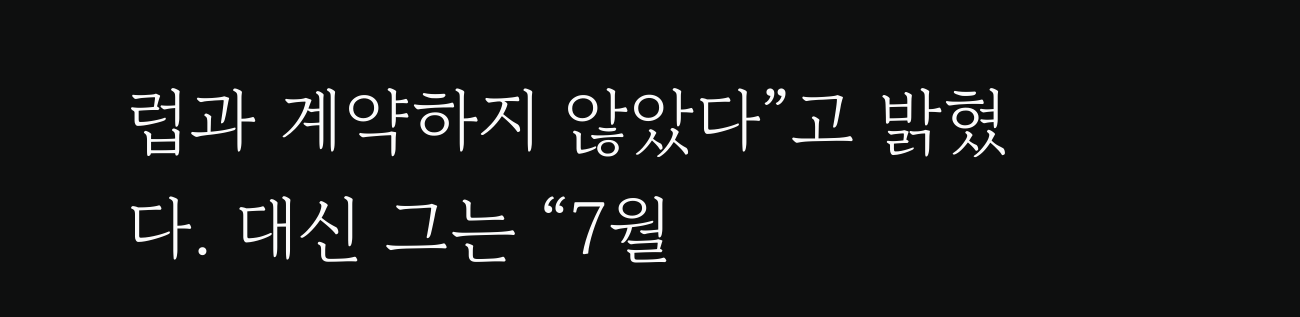럽과 계약하지 않았다”고 밝혔다. 대신 그는 “7월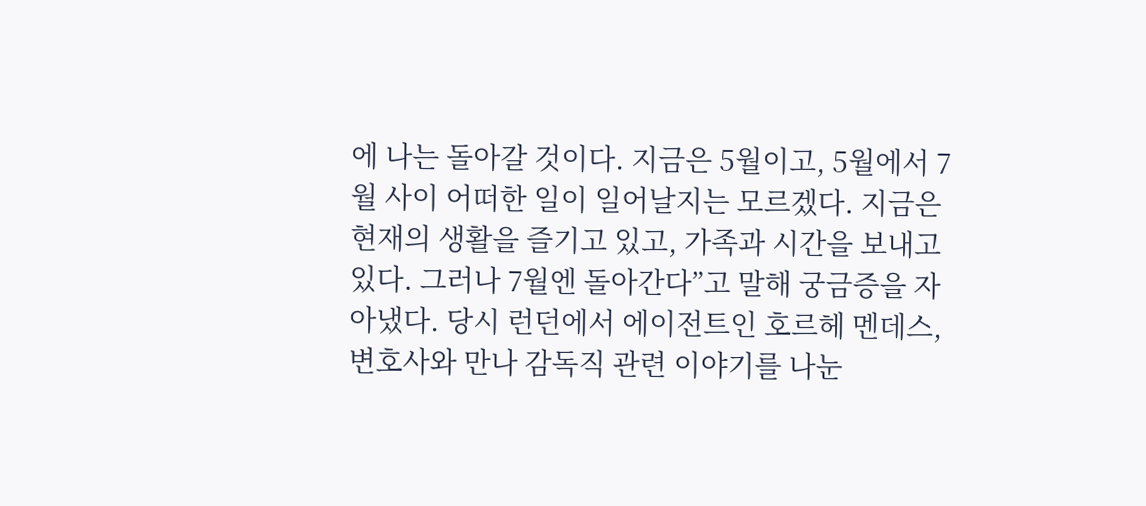에 나는 돌아갈 것이다. 지금은 5월이고, 5월에서 7월 사이 어떠한 일이 일어날지는 모르겠다. 지금은 현재의 생활을 즐기고 있고, 가족과 시간을 보내고 있다. 그러나 7월엔 돌아간다”고 말해 궁금증을 자아냈다. 당시 런던에서 에이전트인 호르헤 멘데스, 변호사와 만나 감독직 관련 이야기를 나눈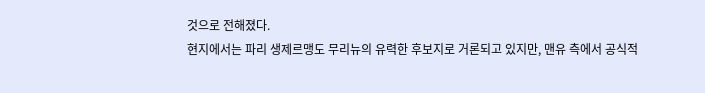것으로 전해졌다.
현지에서는 파리 생제르맹도 무리뉴의 유력한 후보지로 거론되고 있지만, 맨유 측에서 공식적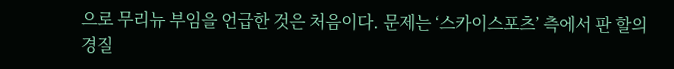으로 무리뉴 부임을 언급한 것은 처음이다. 문제는 ‘스카이스포츠’ 측에서 판 할의 경질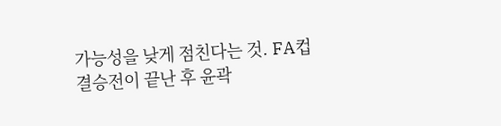가능성을 낮게 점친다는 것. FA컵 결승전이 끝난 후 윤곽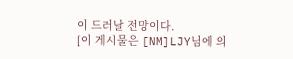이 드러날 전망이다.
[이 게시물은 [NM]LJY님에 의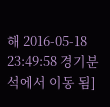해 2016-05-18 23:49:58 경기분석에서 이동 됨]